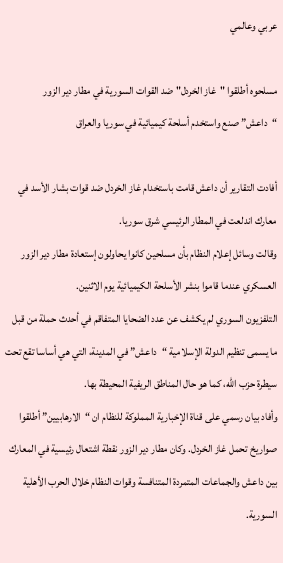عربي وعالمي

مسلحوه أطلقوا "غاز الخردل" ضد القوات السورية في مطار دير الزور
“داعش” صنع واستخدم أسلحة كيميائية في سوريا والعراق

أفادت التقارير أن داعش قامت باستخدام غاز الخردل ضد قوات بشار الأسد في معارك اندلعت في المطار الرئيسي شرق سوريا.
وقالت وسائل إعلام النظام بأن مسلحين كانوا يحاولون إستعادة مطار دير الزور العسكري عندما قاموا بنشر الأسلحة الكيميائية يوم الاثنين.
التلفزيون السوري لم يكشف عن عدد الضحايا المتفاقم في أحدث حملة من قبل ما يسمى تنظيم الدولة الإسلامية “داعش” في المدينة، التي هي أساسا تقع تحت سيطرة حزب الله، كما هو حال المناطق الريفية المحيطة بها.
وأفاد بيان رسمي على قناة الإخبارية المملوكة للنظام ان “الارهابيين” أطلقوا صواريخ تحمل غاز الخردل. وكان مطار دير الزور نقطة اشتعال رئيسية في المعارك بين داعش والجماعات المتمردة المتنافسة وقوات النظام خلال الحرب الأهلية السورية.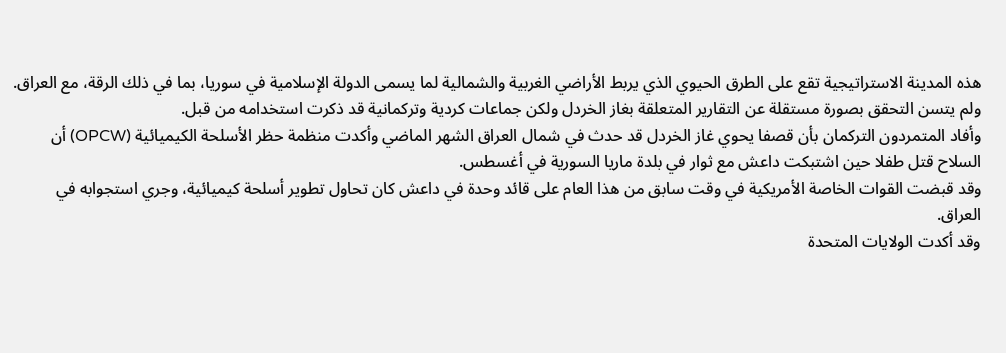هذه المدينة الاستراتيجية تقع على الطرق الحيوي الذي يربط الأراضي الغربية والشمالية لما يسمى الدولة الإسلامية في سوريا، بما في ذلك الرقة، مع العراق.
ولم يتسن التحقق بصورة مستقلة عن التقارير المتعلقة بغاز الخردل ولكن جماعات كردية وتركمانية قد ذكرت استخدامه من قبل.
وأفاد المتمردون التركمان بأن قصفا يحوي غاز الخردل قد حدث في شمال العراق الشهر الماضي وأكدت منظمة حظر الأسلحة الكيميائية (OPCW) أن السلاح قتل طفلا حين اشتبكت داعش مع ثوار في بلدة ماريا السورية في أغسطس.
وقد قبضت القوات الخاصة الأمريكية في وقت سابق من هذا العام على قائد وحدة في داعش كان تحاول تطوير أسلحة كيميائية، وجري استجوابه في العراق.
وقد أكدت الولايات المتحدة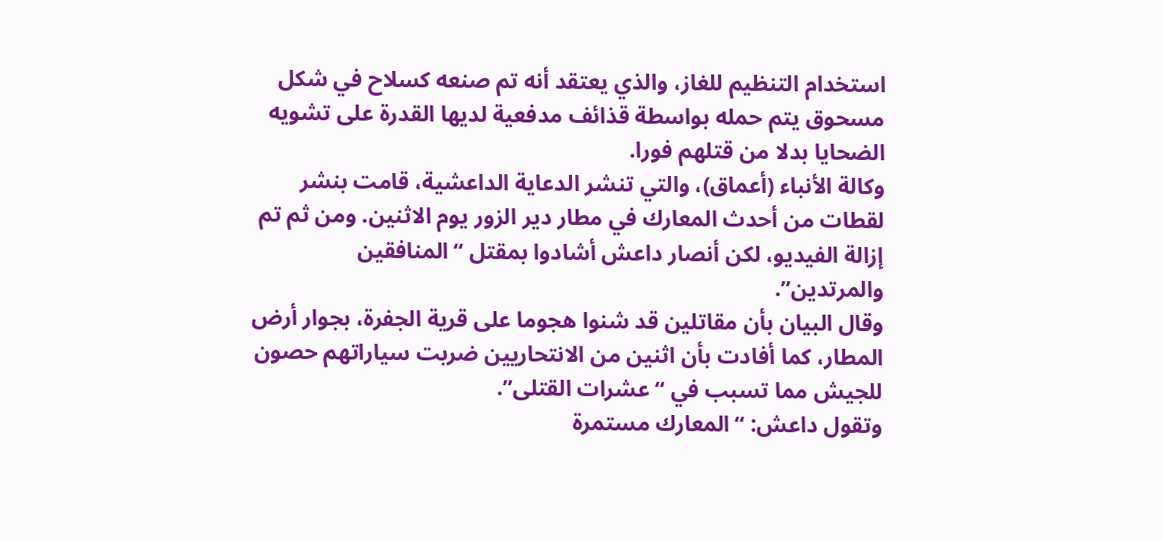استخدام التنظيم للغاز، والذي يعتقد أنه تم صنعه كسلاح في شكل مسحوق يتم حمله بواسطة قذائف مدفعية لديها القدرة على تشويه الضحايا بدلا من قتلهم فورا.
وكالة الأنباء (أعماق)، والتي تنشر الدعاية الداعشية، قامت بنشر لقطات من أحدث المعارك في مطار دير الزور يوم الاثنين. ومن ثم تم إزالة الفيديو، لكن أنصار داعش أشادوا بمقتل “المنافقين والمرتدين”.
وقال البيان بأن مقاتلين قد شنوا هجوما على قرية الجفرة، بجوار أرض المطار، كما أفادت بأن اثنين من الانتحاريين ضربت سياراتهم حصون للجيش مما تسبب في “عشرات القتلى”.
وتقول داعش: “المعارك مستمرة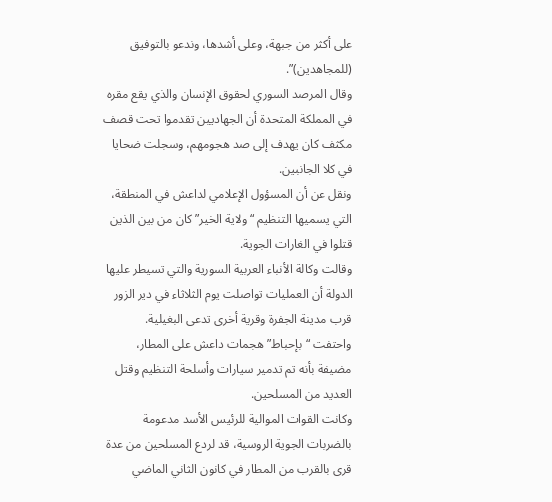على أكثر من جبهة، وعلى أشدها، وندعو بالتوفيق (للمجاهدين)”.
وقال المرصد السوري لحقوق الإنسان والذي يقع مقره في المملكة المتحدة أن الجهاديين تقدموا تحت قصف مكثف كان يهدف إلى صد هجومهم، وسجلت ضحايا في كلا الجانبين.
ونقل عن أن المسؤول الإعلامي لداعش في المنطقة، التي يسميها التنظيم “ولاية الخير” كان من بين الذين قتلوا في الغارات الجوية.
وقالت وكالة الأنباء العربية السورية والتي تسيطر عليها الدولة أن العمليات تواصلت يوم الثلاثاء في دير الزور قرب مدينة الجفرة وقرية أخرى تدعى البغيلية.
واحتفت “بإحباط” هجمات داعش على المطار، مضيفة بأنه تم تدمير سيارات وأسلحة التنظيم وقتل العديد من المسلحين.
وكانت القوات الموالية للرئيس الأسد مدعومة بالضربات الجوية الروسية، قد لردع المسلحين من عدة قرى بالقرب من المطار في كانون الثاني الماضي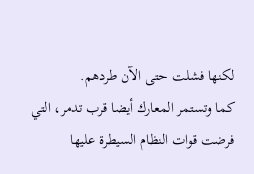لكنها فشلت حتى الآن طردهم.
كما وتستمر المعارك أيضا قرب تدمر، التي فرضت قوات النظام السيطرة عليها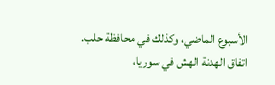الأسبوع الماضي، وكذلك في محافظة حلب.
اتفاق الهدنة الهش في سوريا،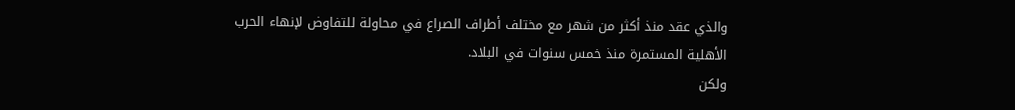والذي عقد منذ أكثر من شهر مع مختلف أطراف الصراع في محاولة للتفاوض لإنهاء الحرب الأهلية المستمرة منذ خمس سنوات في البلاد.
ولكن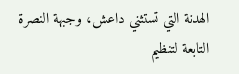الهدنة التي تستثني داعش، وجبهة النصرة التابعة لتنظيم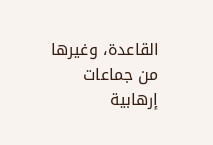القاعدة، وغيرها من جماعات إرهابية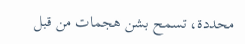محددة، تسمح بشن هجمات من قبل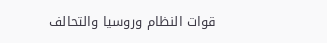قوات النظام وروسيا والتحالف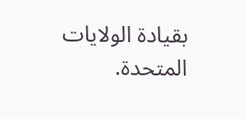بقيادة الولايات المتحدة.